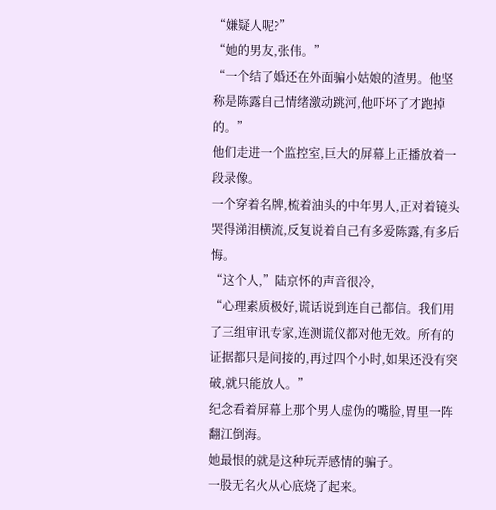“嫌疑人呢?”
“她的男友,张伟。”
“一个结了婚还在外面骗小姑娘的渣男。他坚称是陈露自己情绪激动跳河,他吓坏了才跑掉的。”
他们走进一个监控室,巨大的屏幕上正播放着一段录像。
一个穿着名牌,梳着油头的中年男人,正对着镜头哭得涕泪横流,反复说着自己有多爱陈露,有多后悔。
“这个人,”陆京怀的声音很冷,
“心理素质极好,谎话说到连自己都信。我们用了三组审讯专家,连测谎仪都对他无效。所有的证据都只是间接的,再过四个小时,如果还没有突破,就只能放人。”
纪念看着屏幕上那个男人虚伪的嘴脸,胃里一阵翻江倒海。
她最恨的就是这种玩弄感情的骗子。
一股无名火从心底烧了起来。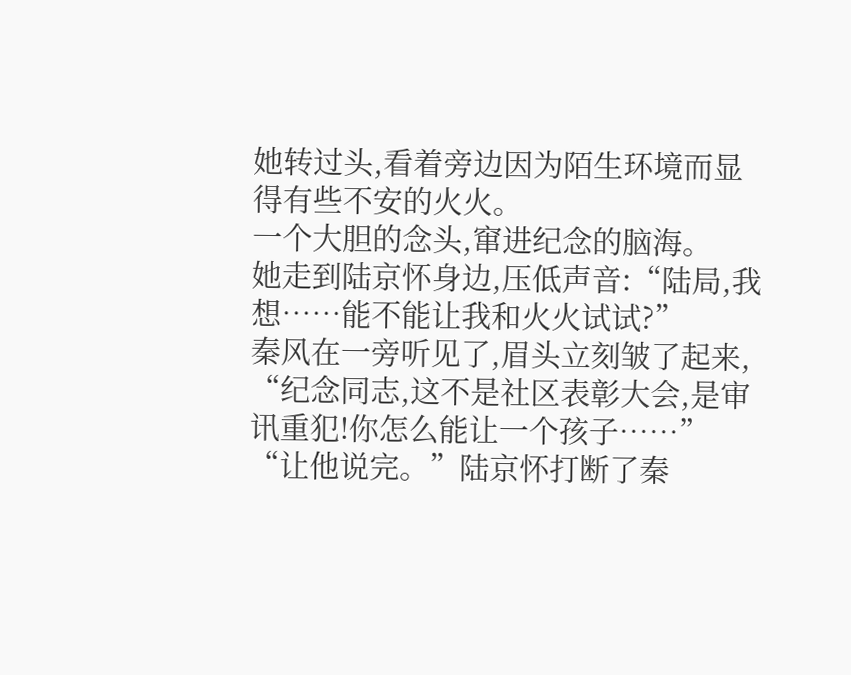她转过头,看着旁边因为陌生环境而显得有些不安的火火。
一个大胆的念头,窜进纪念的脑海。
她走到陆京怀身边,压低声音:“陆局,我想……能不能让我和火火试试?”
秦风在一旁听见了,眉头立刻皱了起来,
“纪念同志,这不是社区表彰大会,是审讯重犯!你怎么能让一个孩子……”
“让他说完。”陆京怀打断了秦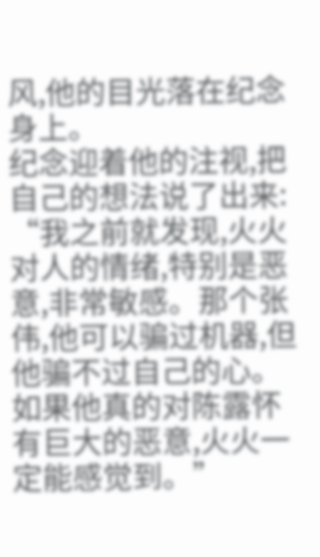风,他的目光落在纪念身上。
纪念迎着他的注视,把自己的想法说了出来:
“我之前就发现,火火对人的情绪,特别是恶意,非常敏感。那个张伟,他可以骗过机器,但他骗不过自己的心。如果他真的对陈露怀有巨大的恶意,火火一定能感觉到。”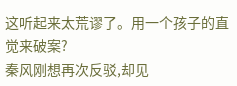这听起来太荒谬了。用一个孩子的直觉来破案?
秦风刚想再次反驳,却见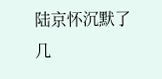陆京怀沉默了几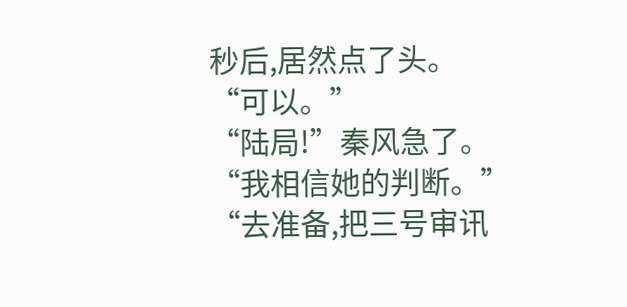秒后,居然点了头。
“可以。”
“陆局!”秦风急了。
“我相信她的判断。”
“去准备,把三号审讯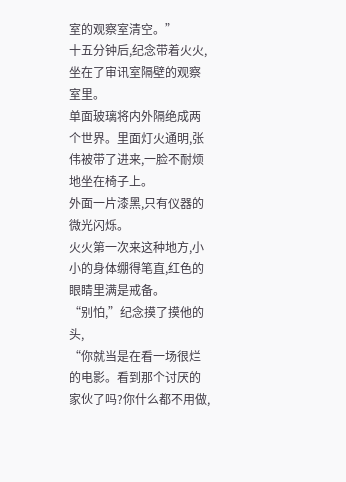室的观察室清空。”
十五分钟后,纪念带着火火,坐在了审讯室隔壁的观察室里。
单面玻璃将内外隔绝成两个世界。里面灯火通明,张伟被带了进来,一脸不耐烦地坐在椅子上。
外面一片漆黑,只有仪器的微光闪烁。
火火第一次来这种地方,小小的身体绷得笔直,红色的眼睛里满是戒备。
“别怕,”纪念摸了摸他的头,
“你就当是在看一场很烂的电影。看到那个讨厌的家伙了吗?你什么都不用做,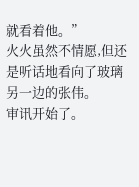就看着他。”
火火虽然不情愿,但还是听话地看向了玻璃另一边的张伟。
审讯开始了。